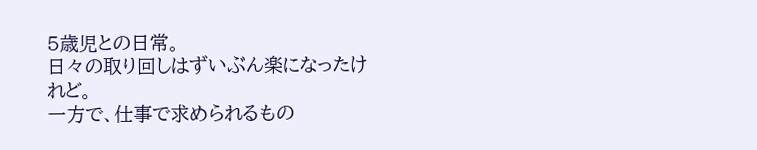5歳児との日常。
日々の取り回しはずいぶん楽になったけれど。
一方で、仕事で求められるもの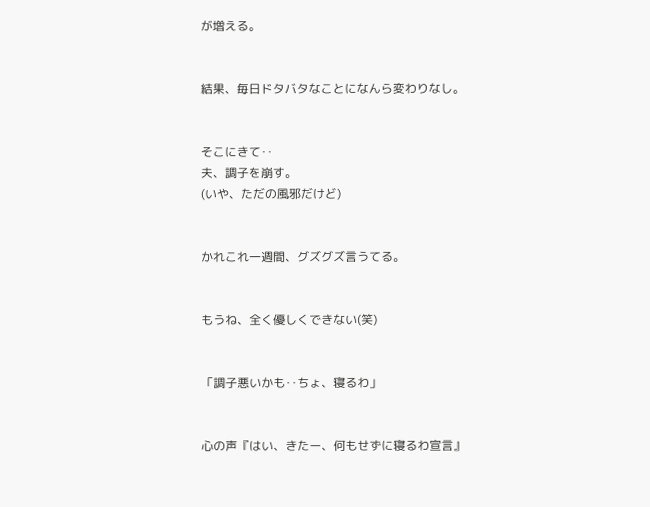が増える。


結果、毎日ドタバタなことになんら変わりなし。


そこにきて‥
夫、調子を崩す。
(いや、ただの風邪だけど)


かれこれ一週間、グズグズ言うてる。


もうね、全く優しくできない(笑)


「調子悪いかも‥ちょ、寝るわ」


心の声『はい、きたー、何もせずに寝るわ宣言』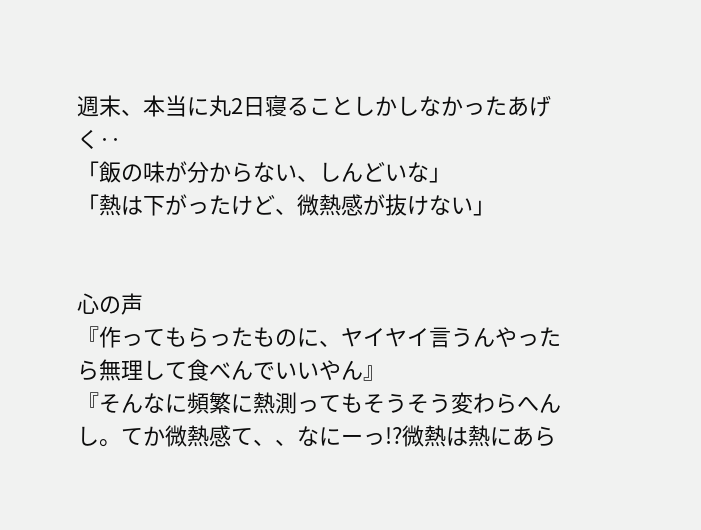週末、本当に丸2日寝ることしかしなかったあげく‥
「飯の味が分からない、しんどいな」
「熱は下がったけど、微熱感が抜けない」


心の声
『作ってもらったものに、ヤイヤイ言うんやったら無理して食べんでいいやん』
『そんなに頻繁に熱測ってもそうそう変わらへんし。てか微熱感て、、なにーっ!?微熱は熱にあら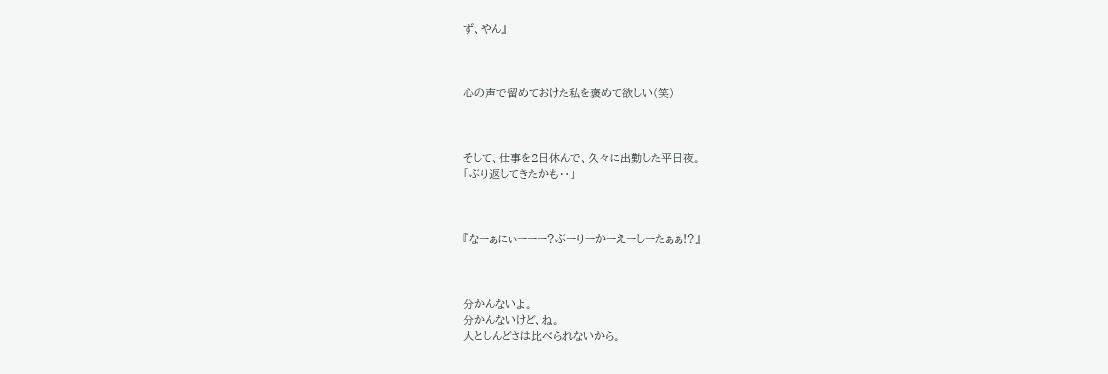ず、やん』



心の声で留めておけた私を褒めて欲しい(笑)



そして、仕事を2日休んで、久々に出勤した平日夜。
「ぶり返してきたかも‥」



『なーぁにぃーーー?ぶーりーかーえーしーたぁぁ!?』



分かんないよ。
分かんないけど、ね。
人としんどさは比べられないから。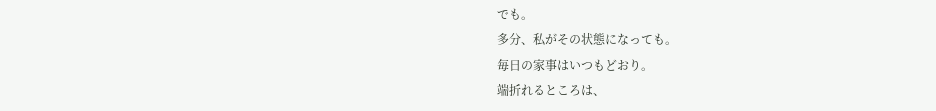でも。
多分、私がその状態になっても。
毎日の家事はいつもどおり。
端折れるところは、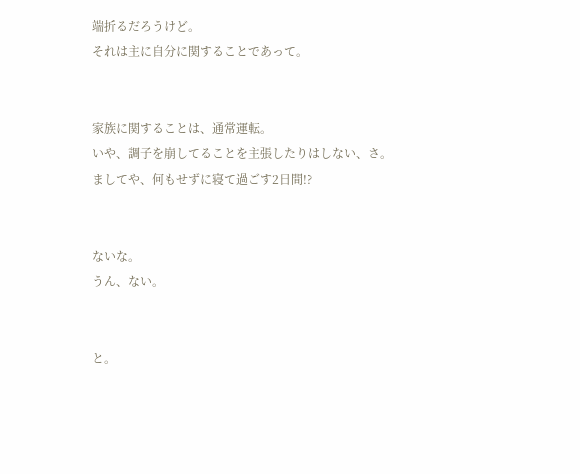端折るだろうけど。
それは主に自分に関することであって。


家族に関することは、通常運転。
いや、調子を崩してることを主張したりはしない、さ。
ましてや、何もせずに寝て過ごす2日間!?


ないな。
うん、ない。


と。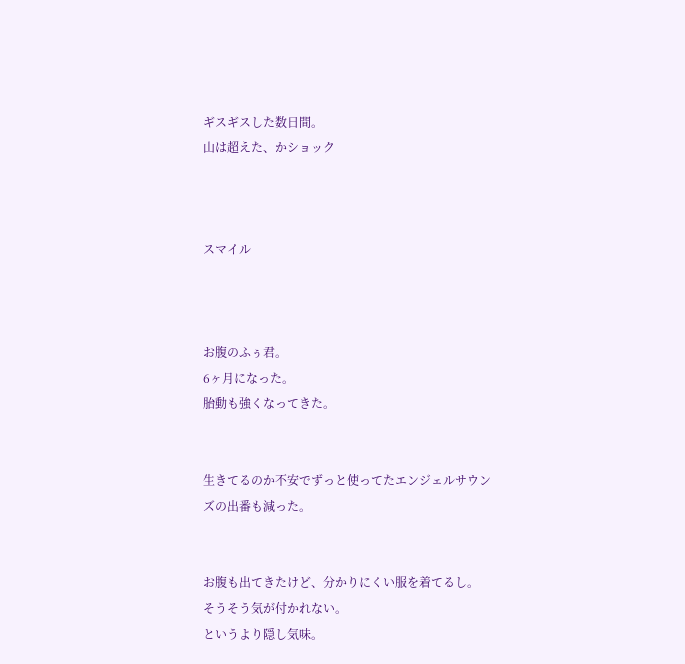ギスギスした数日間。
山は超えた、かショック



スマイル



お腹のふぅ君。
6ヶ月になった。
胎動も強くなってきた。


生きてるのか不安でずっと使ってたエンジェルサウンズの出番も減った。


お腹も出てきたけど、分かりにくい服を着てるし。
そうそう気が付かれない。
というより隠し気味。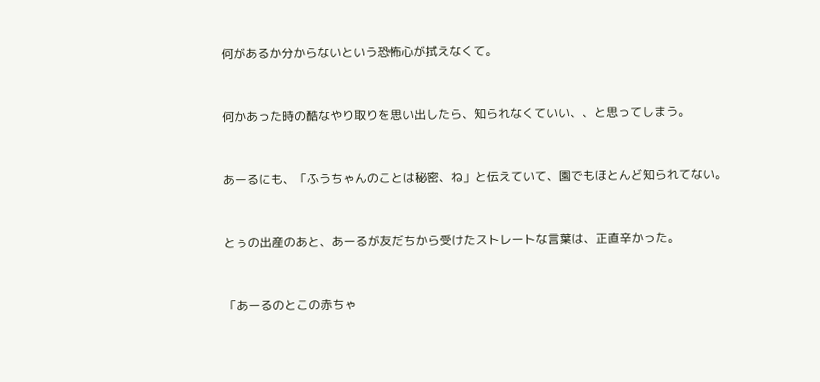何があるか分からないという恐怖心が拭えなくて。


何かあった時の酷なやり取りを思い出したら、知られなくていい、、と思ってしまう。


あーるにも、「ふうちゃんのことは秘密、ね」と伝えていて、園でもほとんど知られてない。


とぅの出産のあと、あーるが友だちから受けたストレートな言葉は、正直辛かった。


「あーるのとこの赤ちゃ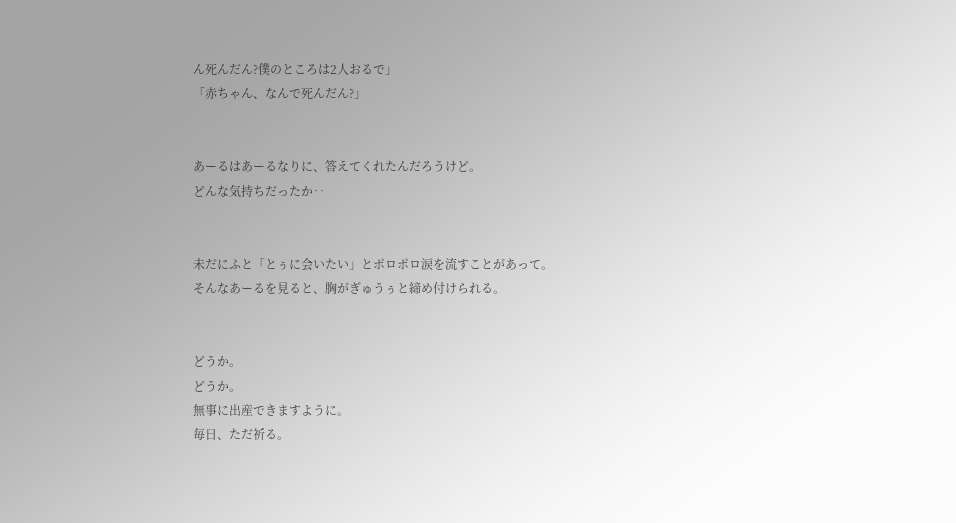ん死んだん?僕のところは2人おるで」
「赤ちゃん、なんで死んだん?」


あーるはあーるなりに、答えてくれたんだろうけど。
どんな気持ちだったか‥


未だにふと「とぅに会いたい」とポロポロ涙を流すことがあって。
そんなあーるを見ると、胸がぎゅうぅと締め付けられる。


どうか。
どうか。
無事に出産できますように。
毎日、ただ祈る。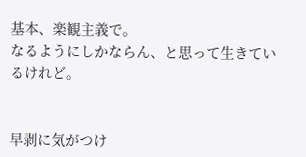基本、楽観主義で。
なるようにしかならん、と思って生きているけれど。


早剥に気がつけ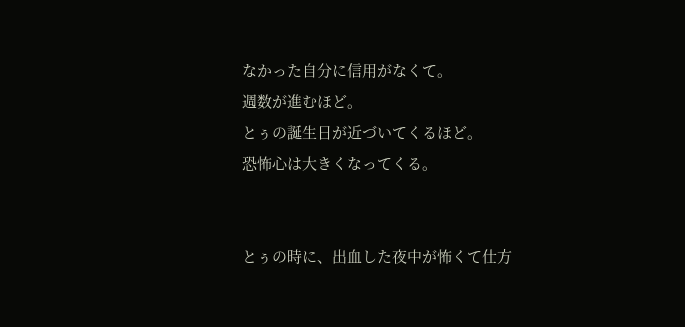なかった自分に信用がなくて。
週数が進むほど。
とぅの誕生日が近づいてくるほど。
恐怖心は大きくなってくる。


とぅの時に、出血した夜中が怖くて仕方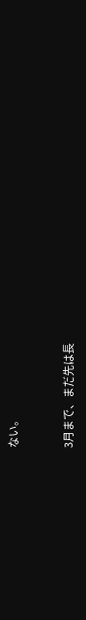ない。


3月まで、まだ先は長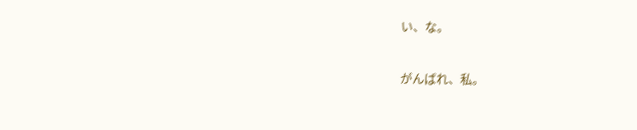い、な。


がんばれ、私。